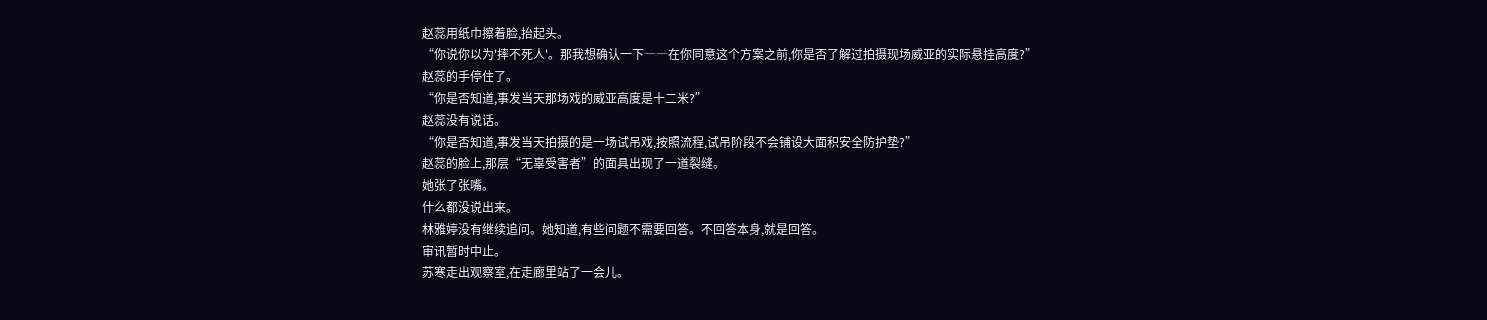赵蕊用纸巾擦着脸,抬起头。
“你说你以为'摔不死人'。那我想确认一下――在你同意这个方案之前,你是否了解过拍摄现场威亚的实际悬挂高度?”
赵蕊的手停住了。
“你是否知道,事发当天那场戏的威亚高度是十二米?”
赵蕊没有说话。
“你是否知道,事发当天拍摄的是一场试吊戏,按照流程,试吊阶段不会铺设大面积安全防护垫?”
赵蕊的脸上,那层“无辜受害者”的面具出现了一道裂缝。
她张了张嘴。
什么都没说出来。
林雅婷没有继续追问。她知道,有些问题不需要回答。不回答本身,就是回答。
审讯暂时中止。
苏寒走出观察室,在走廊里站了一会儿。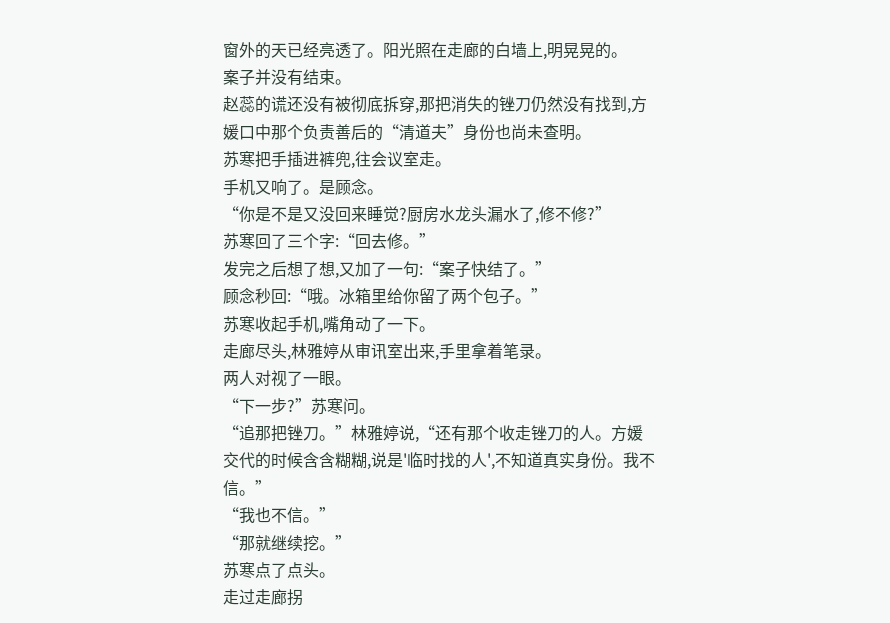窗外的天已经亮透了。阳光照在走廊的白墙上,明晃晃的。
案子并没有结束。
赵蕊的谎还没有被彻底拆穿,那把消失的锉刀仍然没有找到,方媛口中那个负责善后的“清道夫”身份也尚未查明。
苏寒把手插进裤兜,往会议室走。
手机又响了。是顾念。
“你是不是又没回来睡觉?厨房水龙头漏水了,修不修?”
苏寒回了三个字:“回去修。”
发完之后想了想,又加了一句:“案子快结了。”
顾念秒回:“哦。冰箱里给你留了两个包子。”
苏寒收起手机,嘴角动了一下。
走廊尽头,林雅婷从审讯室出来,手里拿着笔录。
两人对视了一眼。
“下一步?”苏寒问。
“追那把锉刀。”林雅婷说,“还有那个收走锉刀的人。方媛交代的时候含含糊糊,说是'临时找的人',不知道真实身份。我不信。”
“我也不信。”
“那就继续挖。”
苏寒点了点头。
走过走廊拐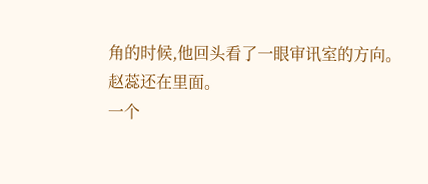角的时候,他回头看了一眼审讯室的方向。
赵蕊还在里面。
一个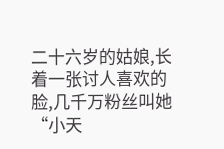二十六岁的姑娘,长着一张讨人喜欢的脸,几千万粉丝叫她“小天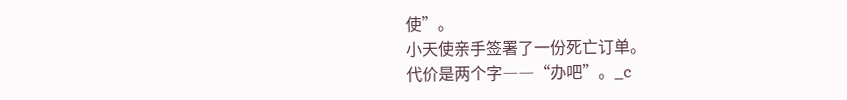使”。
小天使亲手签署了一份死亡订单。
代价是两个字――“办吧”。_c